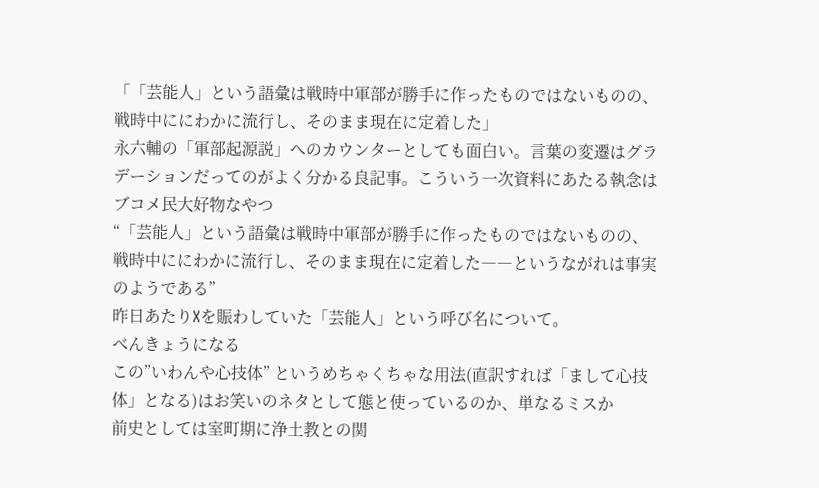「「芸能人」という語彙は戦時中軍部が勝手に作ったものではないものの、戦時中ににわかに流行し、そのまま現在に定着した」
永六輔の「軍部起源説」へのカウンターとしても面白い。言葉の変遷はグラデーションだってのがよく分かる良記事。こういう一次資料にあたる執念はブコメ民大好物なやつ
“「芸能人」という語彙は戦時中軍部が勝手に作ったものではないものの、戦時中ににわかに流行し、そのまま現在に定着した――というながれは事実のようである”
昨日あたりXを賑わしていた「芸能人」という呼び名について。
べんきょうになる
この”いわんや心技体” というめちゃくちゃな用法(直訳すれば「まして心技体」となる)はお笑いのネタとして態と使っているのか、単なるミスか
前史としては室町期に浄土教との関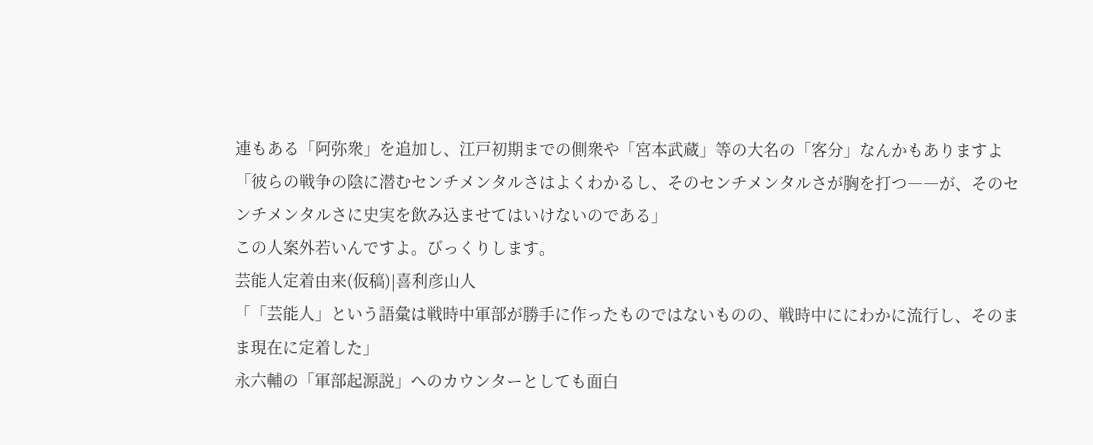連もある「阿弥衆」を追加し、江戸初期までの側衆や「宮本武蔵」等の大名の「客分」なんかもありますよ
「彼らの戦争の陰に潜むセンチメンタルさはよくわかるし、そのセンチメンタルさが胸を打つ――が、そのセンチメンタルさに史実を飲み込ませてはいけないのである」
この人案外若いんですよ。びっくりします。
芸能人定着由来(仮稿)|喜利彦山人
「「芸能人」という語彙は戦時中軍部が勝手に作ったものではないものの、戦時中ににわかに流行し、そのまま現在に定着した」
永六輔の「軍部起源説」へのカウンターとしても面白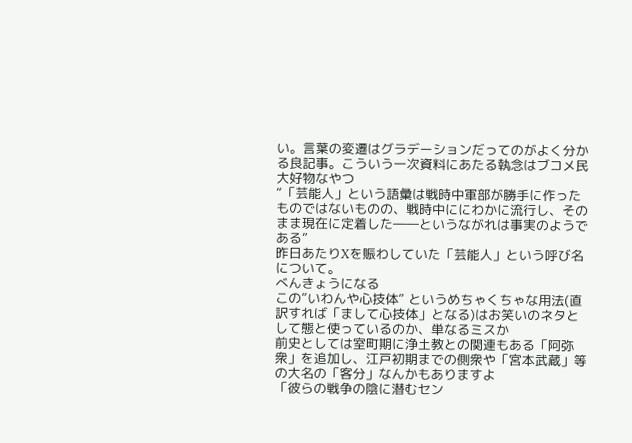い。言葉の変遷はグラデーションだってのがよく分かる良記事。こういう一次資料にあたる執念はブコメ民大好物なやつ
“「芸能人」という語彙は戦時中軍部が勝手に作ったものではないものの、戦時中ににわかに流行し、そのまま現在に定着した――というながれは事実のようである”
昨日あたりXを賑わしていた「芸能人」という呼び名について。
べんきょうになる
この”いわんや心技体” というめちゃくちゃな用法(直訳すれば「まして心技体」となる)はお笑いのネタとして態と使っているのか、単なるミスか
前史としては室町期に浄土教との関連もある「阿弥衆」を追加し、江戸初期までの側衆や「宮本武蔵」等の大名の「客分」なんかもありますよ
「彼らの戦争の陰に潜むセン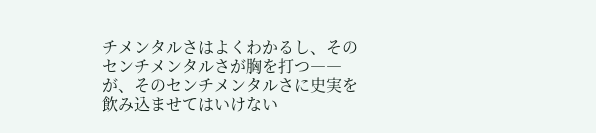チメンタルさはよくわかるし、そのセンチメンタルさが胸を打つ――が、そのセンチメンタルさに史実を飲み込ませてはいけない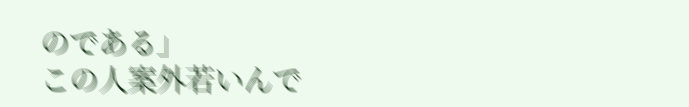のである」
この人案外若いんで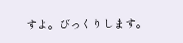すよ。びっくりします。